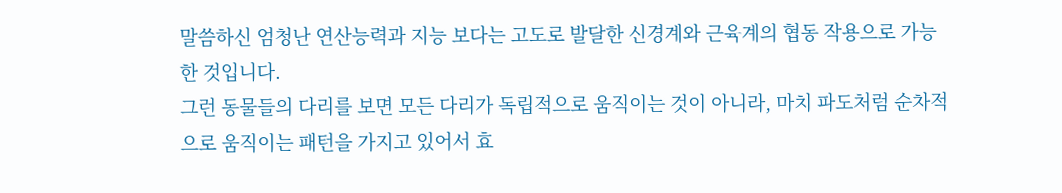말씀하신 엄청난 연산능력과 지능 보다는 고도로 발달한 신경계와 근육계의 협동 작용으로 가능한 것입니다.
그런 동물들의 다리를 보면 모든 다리가 독립적으로 움직이는 것이 아니라, 마치 파도처럼 순차적으로 움직이는 패턴을 가지고 있어서 효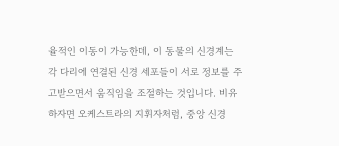율적인 이동이 가능한데, 이 동물의 신경계는 각 다리에 연결된 신경 세포들이 서로 정보를 주고받으면서 움직임을 조절하는 것입니다. 비유하자면 오케스트라의 지휘자처럼, 중앙 신경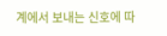계에서 보내는 신호에 따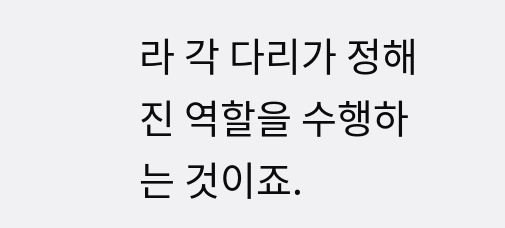라 각 다리가 정해진 역할을 수행하는 것이죠.